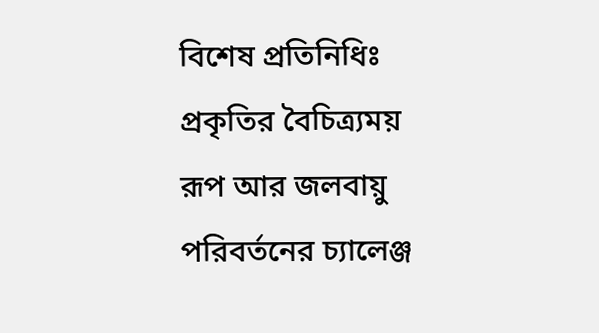বিশেষ প্রতিনিধিঃ
প্রকৃতির বৈচিত্র্যময় রূপ আর জলবায়ু পরিবর্তনের চ্যালেঞ্জ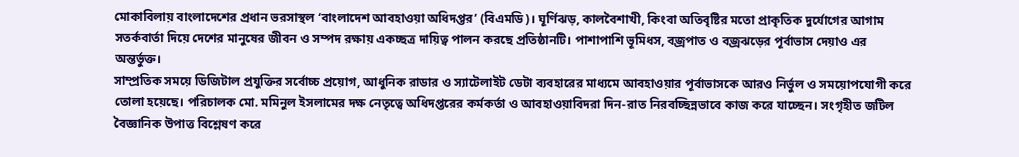মোকাবিলায় বাংলাদেশের প্রধান ভরসাস্থল ‘বাংলাদেশ আবহাওয়া অধিদপ্তর’ (বিএমডি)। ঘূর্ণিঝড়, কালবৈশাখী, কিংবা অতিবৃষ্টির মতো প্রাকৃতিক দুর্যোগের আগাম সতর্কবার্তা দিয়ে দেশের মানুষের জীবন ও সম্পদ রক্ষায় একচ্ছত্র দায়িত্ব পালন করছে প্রতিষ্ঠানটি। পাশাপাশি ভূমিধস, বজ্রপাত ও বজ্রঝড়ের পূর্বাভাস দেয়াও এর অন্তর্ভুক্ত।
সাম্প্রতিক সময়ে ডিজিটাল প্রযুক্তির সর্বোচ্চ প্রয়োগ, আধুনিক রাডার ও স্যাটেলাইট ডেটা ব্যবহারের মাধ্যমে আবহাওয়ার পূর্বাভাসকে আরও নির্ভুল ও সময়োপযোগী করে তোলা হয়েছে। পরিচালক মো. মমিনুল ইসলামের দক্ষ নেতৃত্বে অধিদপ্তরের কর্মকর্তা ও আবহাওয়াবিদরা দিন-রাত নিরবচ্ছিন্নভাবে কাজ করে যাচ্ছেন। সংগৃহীত জটিল বৈজ্ঞানিক উপাত্ত বিশ্লেষণ করে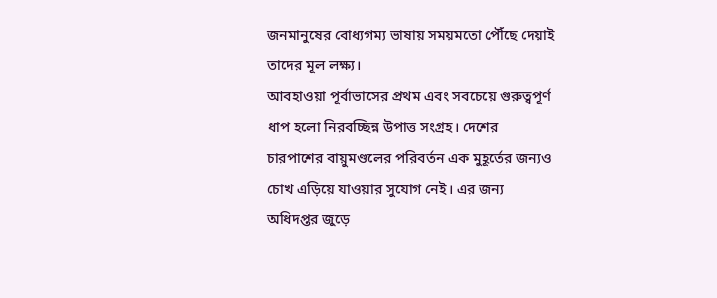জনমানুষের বোধ্যগম্য ভাষায় সময়মতো পৌঁছে দেয়াই তাদের মূল লক্ষ্য।
আবহাওয়া পূর্বাভাসের প্রথম এবং সবচেয়ে গুরুত্বপূর্ণ ধাপ হলো নিরবচ্ছিন্ন উপাত্ত সংগ্রহ। দেশের চারপাশের বায়ুমণ্ডলের পরিবর্তন এক মুহূর্তের জন্যও চোখ এড়িয়ে যাওয়ার সুযোগ নেই। এর জন্য অধিদপ্তর জুড়ে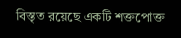বিস্তৃত রয়েছে একটি শক্তপোক্ত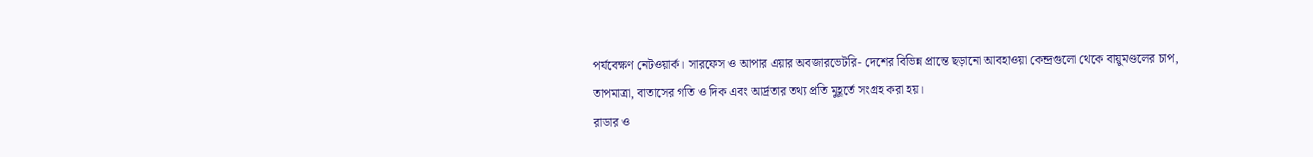পর্যবেক্ষণ নেটওয়ার্ক। সারফেস ও আপার এয়ার অবজারভেটরি- দেশের বিভিন্ন প্রান্তে ছড়ানো আবহাওয়া কেন্দ্রগুলো থেকে বায়ুমণ্ডলের চাপ, তাপমাত্রা, বাতাসের গতি ও দিক এবং আর্দ্রতার তথ্য প্রতি মুহূর্তে সংগ্রহ করা হয়।
রাডার ও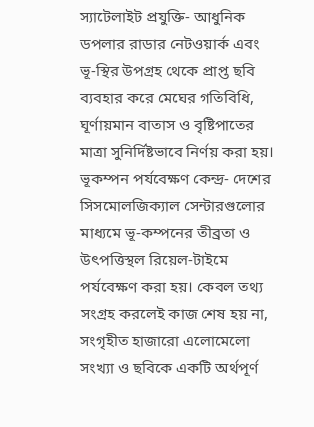স্যাটেলাইট প্রযুক্তি- আধুনিক ডপলার রাডার নেটওয়ার্ক এবং ভূ-স্থির উপগ্রহ থেকে প্রাপ্ত ছবি ব্যবহার করে মেঘের গতিবিধি, ঘূর্ণায়মান বাতাস ও বৃষ্টিপাতের মাত্রা সুনির্দিষ্টভাবে নির্ণয় করা হয়। ভূকম্পন পর্যবেক্ষণ কেন্দ্র- দেশের সিসমোলজিক্যাল সেন্টারগুলোর মাধ্যমে ভূ-কম্পনের তীব্রতা ও উৎপত্তিস্থল রিয়েল-টাইমে পর্যবেক্ষণ করা হয়। কেবল তথ্য সংগ্রহ করলেই কাজ শেষ হয় না, সংগৃহীত হাজারো এলোমেলো সংখ্যা ও ছবিকে একটি অর্থপূর্ণ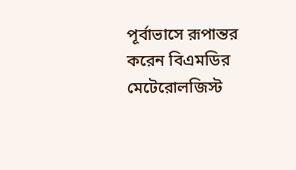পূর্বাভাসে রূপান্তর করেন বিএমডির মেটেরোলজিস্ট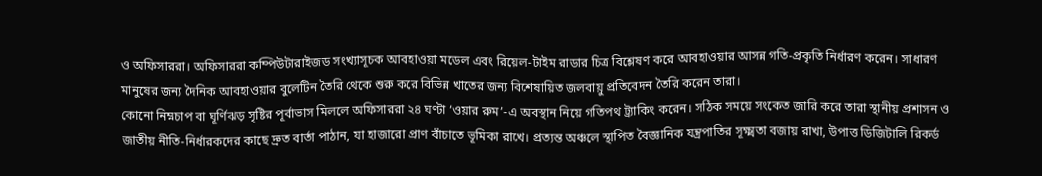ও অফিসাররা। অফিসাররা কম্পিউটারাইজড সংখ্যাসূচক আবহাওয়া মডেল এবং রিয়েল-টাইম রাডার চিত্র বিশ্লেষণ করে আবহাওয়ার আসন্ন গতি-প্রকৃতি নির্ধারণ করেন। সাধারণ মানুষের জন্য দৈনিক আবহাওয়ার বুলেটিন তৈরি থেকে শুরু করে বিভিন্ন খাতের জন্য বিশেষায়িত জলবায়ু প্রতিবেদন তৈরি করেন তারা।
কোনো নিম্নচাপ বা ঘূর্ণিঝড় সৃষ্টির পূর্বাভাস মিললে অফিসাররা ২৪ ঘণ্টা ‘ওয়ার রুম’-এ অবস্থান নিয়ে গতিপথ ট্র্যাকিং করেন। সঠিক সময়ে সংকেত জারি করে তারা স্থানীয় প্রশাসন ও জাতীয় নীতি-নির্ধারকদের কাছে দ্রুত বার্তা পাঠান, যা হাজারো প্রাণ বাঁচাতে ভূমিকা রাখে। প্রত্যন্ত অঞ্চলে স্থাপিত বৈজ্ঞানিক যন্ত্রপাতির সূক্ষ্মতা বজায় রাখা, উপাত্ত ডিজিটালি রিকর্ড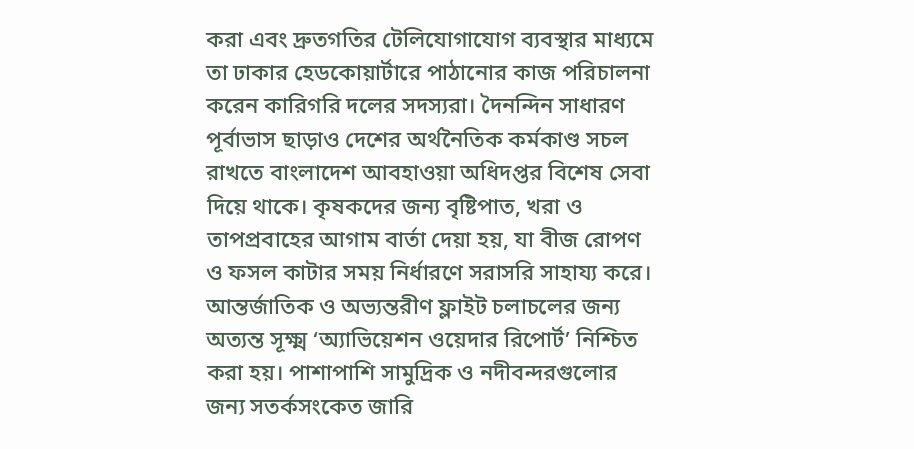করা এবং দ্রুতগতির টেলিযোগাযোগ ব্যবস্থার মাধ্যমে তা ঢাকার হেডকোয়ার্টারে পাঠানোর কাজ পরিচালনা করেন কারিগরি দলের সদস্যরা। দৈনন্দিন সাধারণ পূর্বাভাস ছাড়াও দেশের অর্থনৈতিক কর্মকাণ্ড সচল রাখতে বাংলাদেশ আবহাওয়া অধিদপ্তর বিশেষ সেবা দিয়ে থাকে। কৃষকদের জন্য বৃষ্টিপাত, খরা ও তাপপ্রবাহের আগাম বার্তা দেয়া হয়, যা বীজ রোপণ ও ফসল কাটার সময় নির্ধারণে সরাসরি সাহায্য করে।
আন্তর্জাতিক ও অভ্যন্তরীণ ফ্লাইট চলাচলের জন্য অত্যন্ত সূক্ষ্ম ‘অ্যাভিয়েশন ওয়েদার রিপোর্ট’ নিশ্চিত করা হয়। পাশাপাশি সামুদ্রিক ও নদীবন্দরগুলোর জন্য সতর্কসংকেত জারি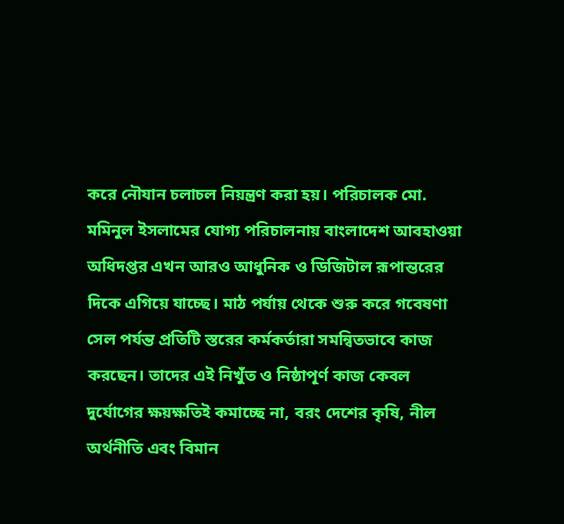করে নৌযান চলাচল নিয়ন্ত্রণ করা হয়। পরিচালক মো. মমিনুল ইসলামের যোগ্য পরিচালনায় বাংলাদেশ আবহাওয়া অধিদপ্তর এখন আরও আধুনিক ও ডিজিটাল রূপান্তরের দিকে এগিয়ে যাচ্ছে। মাঠ পর্যায় থেকে শুরু করে গবেষণা সেল পর্যন্ত প্রতিটি স্তরের কর্মকর্তারা সমন্বিতভাবে কাজ করছেন। তাদের এই নিখুঁত ও নিষ্ঠাপূর্ণ কাজ কেবল দুর্যোগের ক্ষয়ক্ষতিই কমাচ্ছে না, বরং দেশের কৃষি, নীল অর্থনীতি এবং বিমান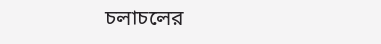চলাচলের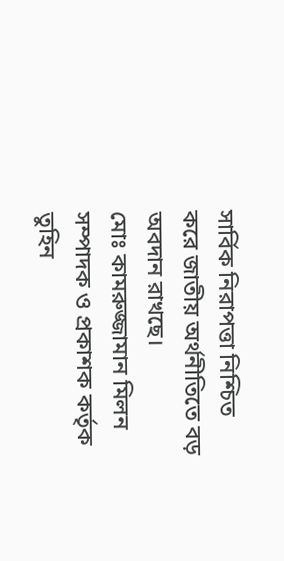সার্বিক নিরাপত্তা নিশ্চিত করে জাতীয় অর্থনীতিতে বড় অবদান রাখছে।
মোঃ কামরুজ্জামান মিলন
সম্পাদক ও প্রকাশক কর্তৃক তুহিন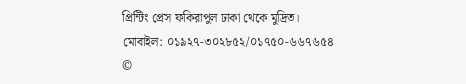প্রিন্টিং প্রেস ফকিরাপুল ঢাকা থেকে মুদ্রিত।
মোবাইল: ০১৯২৭-৩০২৮৫২/০১৭৫০-৬৬৭৬৫৪
©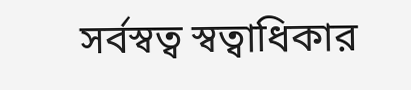সর্বস্বত্ব স্বত্বাধিকার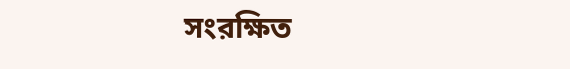সংরক্ষিত